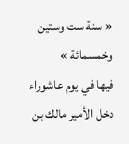« سنة ست وستين وخمسمائة »
فيها في يوم عاشوراء دخل الأمير مالك بن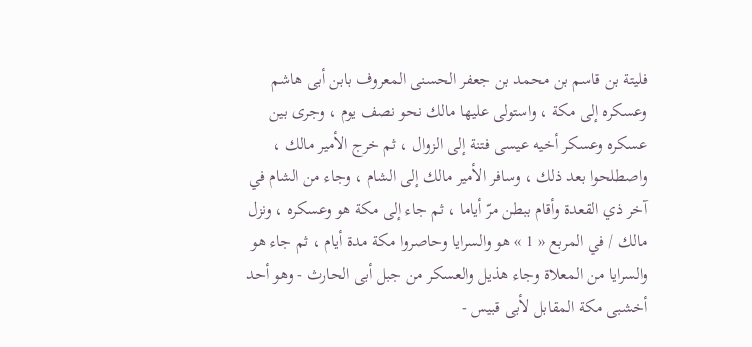فليتة بن قاسم بن محمد بن جعفر الحسنى المعروف بابن أبى هاشم وعسكره إلى مكة ، واستولى عليها مالك نحو نصف يوم ، وجرى بين عسكره وعسكر أخيه عيسى فتنة إلى الزوال ، ثم خرج الأمير مالك ، واصطلحوا بعد ذلك ، وسافر الأمير مالك إلى الشام ، وجاء من الشام في آخر ذي القعدة وأقام ببطن مرّ أياما ، ثم جاء إلى مكة هو وعسكره ، ونزل مالك / في المربع « 1 » هو والسرايا وحاصروا مكة مدة أيام ، ثم جاء هو والسرايا من المعلاة وجاء هذيل والعسكر من جبل أبى الحارث - وهو أحد أخشبى مكة المقابل لأبى قبيس -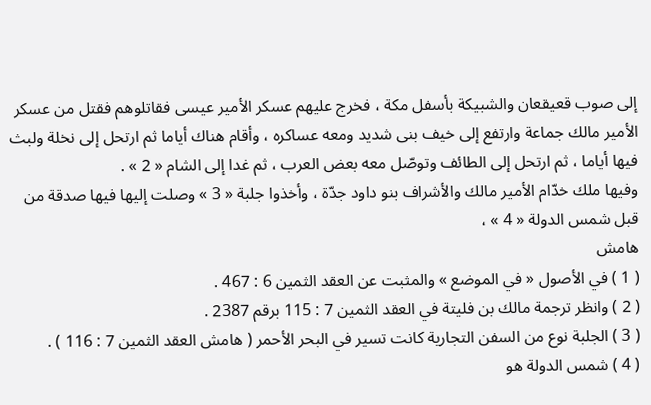إلى صوب قعيقعان والشبيكة بأسفل مكة ، فخرج عليهم عسكر الأمير عيسى فقاتلوهم فقتل من عسكر الأمير مالك جماعة وارتفع إلى خيف بنى شديد ومعه عساكره ، وأقام هناك أياما ثم ارتحل إلى نخلة ولبث فيها أياما ، ثم ارتحل إلى الطائف وتوصّل معه بعض العرب ، ثم غدا إلى الشام « 2 » .
وفيها ملك خدّام الأمير مالك والأشراف بنو داود جدّة ، وأخذوا جلبة « 3 » وصلت إليها فيها صدقة من قبل شمس الدولة « 4 » ،
هامش
( 1 ) في الأصول « في الموضع » والمثبت عن العقد الثمين 6 : 467 .
( 2 ) وانظر ترجمة مالك بن فليتة في العقد الثمين 7 : 115 برقم 2387 .
( 3 ) الجلبة نوع من السفن التجارية كانت تسير في البحر الأحمر ( هامش العقد الثمين 7 : 116 ) .
( 4 ) شمس الدولة هو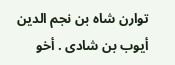توارن شاه بن نجم الدين أيوب بن شادى . أخو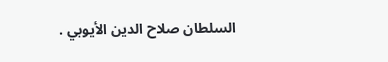السلطان صلاح الدين الأيوبي .